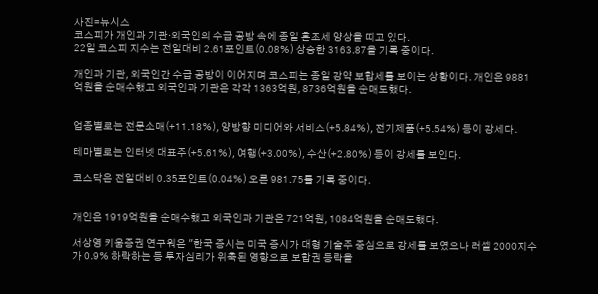사진=뉴시스
코스피가 개인과 기관·외국인의 수급 공방 속에 종일 혼조세 양상을 띠고 있다.
22일 코스피 지수는 전일대비 2.61포인트(0.08%) 상승한 3163.87을 기록 중이다.

개인과 기관, 외국인간 수급 공방이 이어지며 코스피는 종일 강약 보합세를 보이는 상황이다. 개인은 9881억원을 순매수했고 외국인과 기관은 각각 1363억원, 8736억원을 순매도했다.


업종별로는 전문소매(+11.18%), 양방향 미디어와 서비스(+5.84%), 전기제품(+5.54%) 등이 강세다.

테마별로는 인터넷 대표주(+5.61%), 여행(+3.00%), 수산(+2.80%) 등이 강세를 보인다.

코스닥은 전일대비 0.35포인트(0.04%) 오른 981.75를 기록 중이다.


개인은 1919억원을 순매수했고 외국인과 기관은 721억원, 1084억원을 순매도했다.

서상영 키움증권 연구워은 "한국 증시는 미국 증시가 대형 기술주 중심으로 강세를 보였으나 러셀 2000지수가 0.9% 하락하는 등 투자심리가 위축된 영향으로 보합권 등락을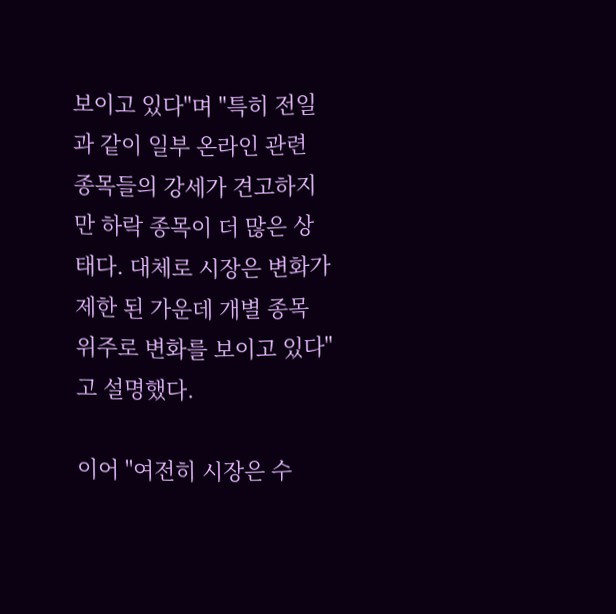보이고 있다"며 "특히 전일과 같이 일부 온라인 관련 종목들의 강세가 견고하지만 하락 종목이 더 많은 상태다. 대체로 시장은 변화가 제한 된 가운데 개별 종목 위주로 변화를 보이고 있다"고 설명했다.

이어 "여전히 시장은 수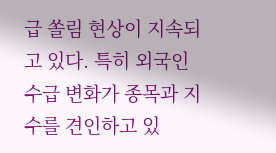급 쏠림 현상이 지속되고 있다. 특히 외국인 수급 변화가 종목과 지수를 견인하고 있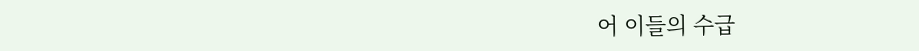어 이들의 수급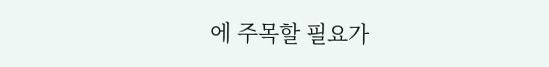에 주목할 필요가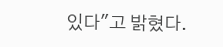있다"고 밝혔다.